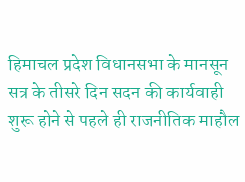हिमाचल प्रदेश विधानसभा के मानसून सत्र के तीसरे दिन सदन की कार्यवाही शुरू होने से पहले ही राजनीतिक माहौल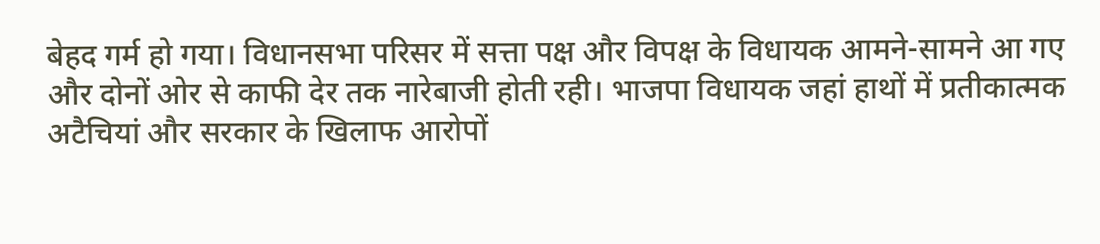बेहद गर्म हो गया। विधानसभा परिसर में सत्ता पक्ष और विपक्ष के विधायक आमने-सामने आ गए और दोनों ओर से काफी देर तक नारेबाजी होती रही। भाजपा विधायक जहां हाथों में प्रतीकात्मक अटैचियां और सरकार के खिलाफ आरोपों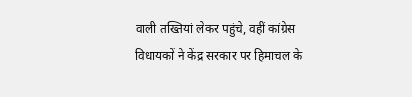वाली तख्तियां लेकर पहुंचे, वहीं कांग्रेस विधायकों ने केंद्र सरकार पर हिमाचल के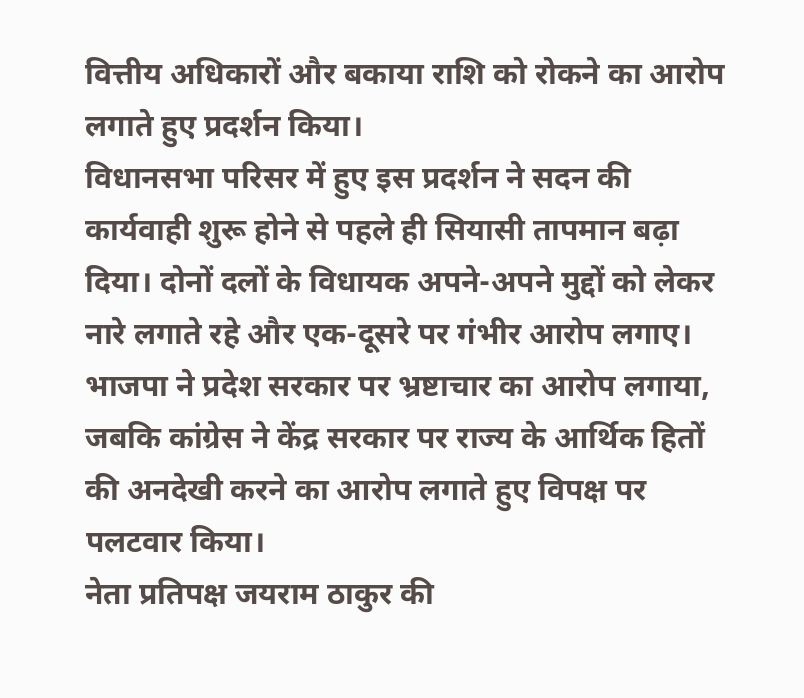वित्तीय अधिकारों और बकाया राशि को रोकने का आरोप लगाते हुए प्रदर्शन किया।
विधानसभा परिसर में हुए इस प्रदर्शन ने सदन की कार्यवाही शुरू होने से पहले ही सियासी तापमान बढ़ा दिया। दोनों दलों के विधायक अपने-अपने मुद्दों को लेकर नारे लगाते रहे और एक-दूसरे पर गंभीर आरोप लगाए। भाजपा ने प्रदेश सरकार पर भ्रष्टाचार का आरोप लगाया, जबकि कांग्रेस ने केंद्र सरकार पर राज्य के आर्थिक हितों की अनदेखी करने का आरोप लगाते हुए विपक्ष पर पलटवार किया।
नेता प्रतिपक्ष जयराम ठाकुर की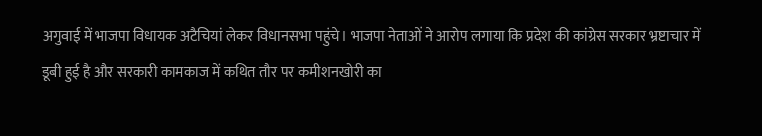अगुवाई में भाजपा विधायक अटैचियां लेकर विधानसभा पहुंचे। भाजपा नेताओं ने आरोप लगाया कि प्रदेश की कांग्रेस सरकार भ्रष्टाचार में डूबी हुई है और सरकारी कामकाज में कथित तौर पर कमीशनखोरी का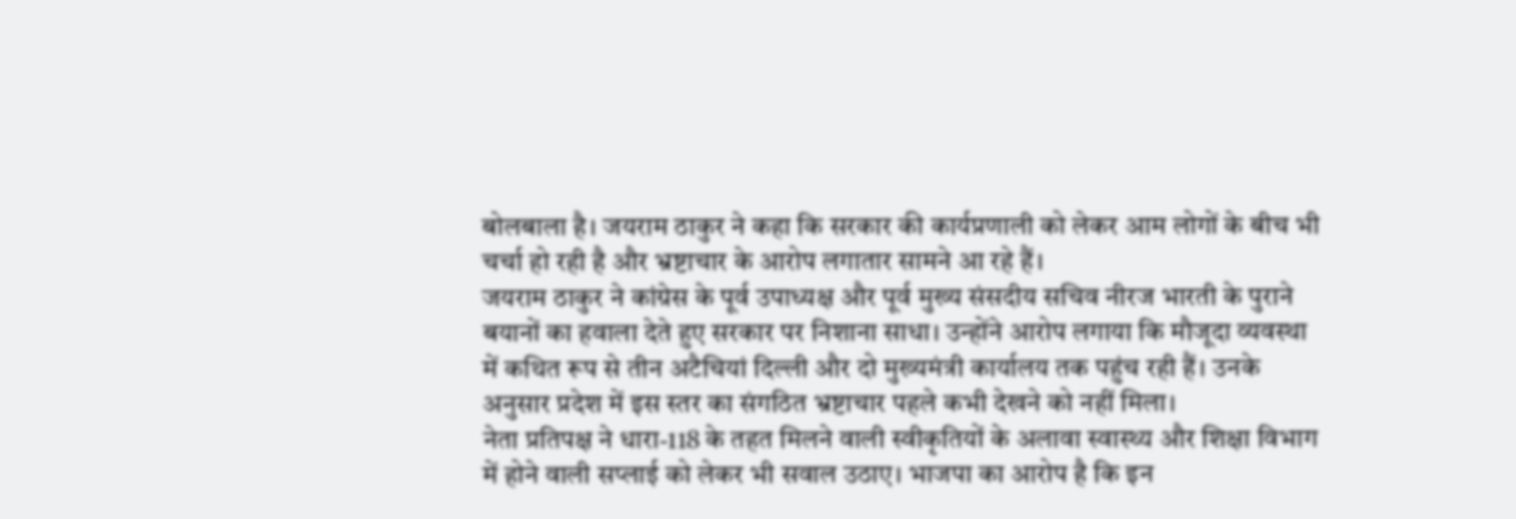बोलबाला है। जयराम ठाकुर ने कहा कि सरकार की कार्यप्रणाली को लेकर आम लोगों के बीच भी चर्चा हो रही है और भ्रष्टाचार के आरोप लगातार सामने आ रहे हैं।
जयराम ठाकुर ने कांग्रेस के पूर्व उपाध्यक्ष और पूर्व मुख्य संसदीय सचिव नीरज भारती के पुराने बयानों का हवाला देते हुए सरकार पर निशाना साधा। उन्होंने आरोप लगाया कि मौजूदा व्यवस्था में कथित रूप से तीन अटैचियां दिल्ली और दो मुख्यमंत्री कार्यालय तक पहुंच रही हैं। उनके अनुसार प्रदेश में इस स्तर का संगठित भ्रष्टाचार पहले कभी देखने को नहीं मिला।
नेता प्रतिपक्ष ने धारा-118 के तहत मिलने वाली स्वीकृतियों के अलावा स्वास्थ्य और शिक्षा विभाग में होने वाली सप्लाई को लेकर भी सवाल उठाए। भाजपा का आरोप है कि इन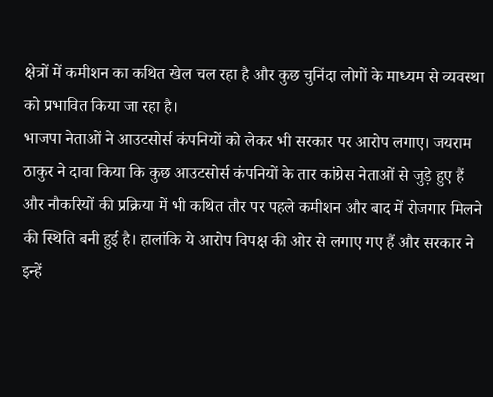क्षेत्रों में कमीशन का कथित खेल चल रहा है और कुछ चुनिंदा लोगों के माध्यम से व्यवस्था को प्रभावित किया जा रहा है।
भाजपा नेताओं ने आउटसोर्स कंपनियों को लेकर भी सरकार पर आरोप लगाए। जयराम ठाकुर ने दावा किया कि कुछ आउटसोर्स कंपनियों के तार कांग्रेस नेताओं से जुड़े हुए हैं और नौकरियों की प्रक्रिया में भी कथित तौर पर पहले कमीशन और बाद में रोजगार मिलने की स्थिति बनी हुई है। हालांकि ये आरोप विपक्ष की ओर से लगाए गए हैं और सरकार ने इन्हें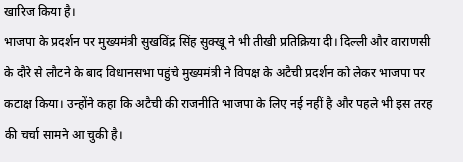खारिज किया है।
भाजपा के प्रदर्शन पर मुख्यमंत्री सुखविंद्र सिंह सुक्खू ने भी तीखी प्रतिक्रिया दी। दिल्ली और वाराणसी के दौरे से लौटने के बाद विधानसभा पहुंचे मुख्यमंत्री ने विपक्ष के अटैची प्रदर्शन को लेकर भाजपा पर कटाक्ष किया। उन्होंने कहा कि अटैची की राजनीति भाजपा के लिए नई नहीं है और पहले भी इस तरह की चर्चा सामने आ चुकी है।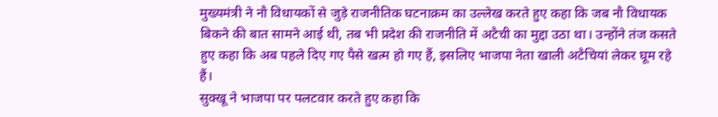मुख्यमंत्री ने नौ विधायकों से जुड़े राजनीतिक घटनाक्रम का उल्लेख करते हुए कहा कि जब नौ विधायक बिकने की बात सामने आई थी, तब भी प्रदेश की राजनीति में अटैची का मुद्दा उठा था। उन्होंने तंज कसते हुए कहा कि अब पहले दिए गए पैसे खत्म हो गए हैं, इसलिए भाजपा नेता खाली अटैचियां लेकर घूम रहे हैं।
सुक्खू ने भाजपा पर पलटवार करते हुए कहा कि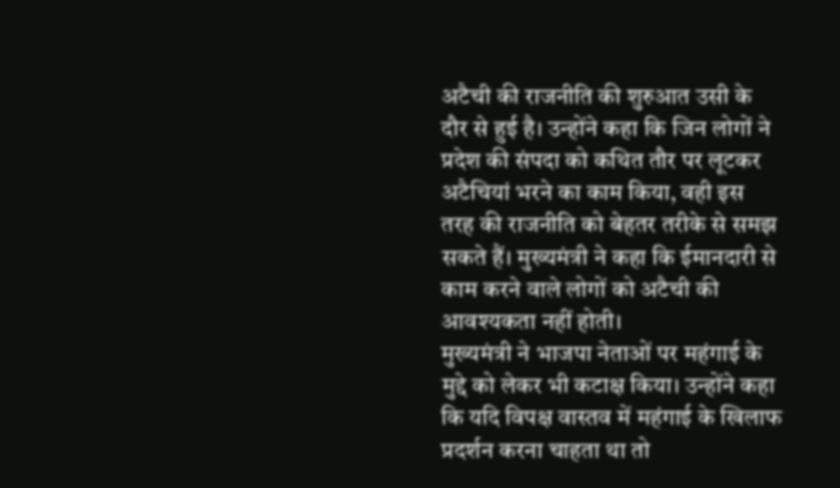अटैची की राजनीति की शुरुआत उसी के दौर से हुई है। उन्होंने कहा कि जिन लोगों ने प्रदेश की संपदा को कथित तौर पर लूटकर अटैचियां भरने का काम किया, वही इस तरह की राजनीति को बेहतर तरीके से समझ सकते हैं। मुख्यमंत्री ने कहा कि ईमानदारी से काम करने वाले लोगों को अटैची की आवश्यकता नहीं होती।
मुख्यमंत्री ने भाजपा नेताओं पर महंगाई के मुद्दे को लेकर भी कटाक्ष किया। उन्होंने कहा कि यदि विपक्ष वास्तव में महंगाई के खिलाफ प्रदर्शन करना चाहता था तो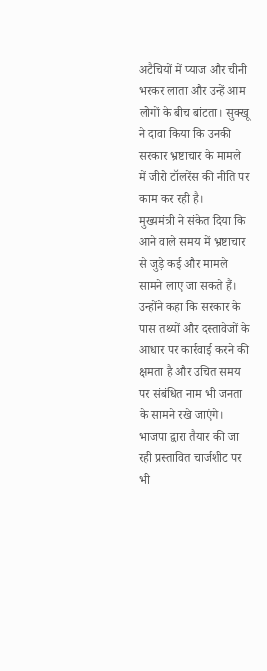अटैचियों में प्याज और चीनी भरकर लाता और उन्हें आम लोगों के बीच बांटता। सुक्खू ने दावा किया कि उनकी सरकार भ्रष्टाचार के मामले में जीरो टॉलरेंस की नीति पर काम कर रही है।
मुख्यमंत्री ने संकेत दिया कि आने वाले समय में भ्रष्टाचार से जुड़े कई और मामले सामने लाए जा सकते हैं। उन्होंने कहा कि सरकार के पास तथ्यों और दस्तावेजों के आधार पर कार्रवाई करने की क्षमता है और उचित समय पर संबंधित नाम भी जनता के सामने रखे जाएंगे।
भाजपा द्वारा तैयार की जा रही प्रस्तावित चार्जशीट पर भी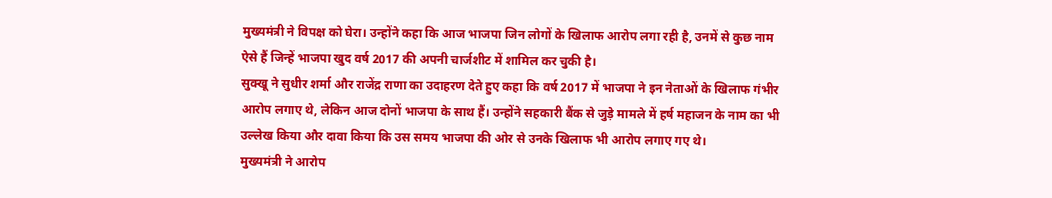मुख्यमंत्री ने विपक्ष को घेरा। उन्होंने कहा कि आज भाजपा जिन लोगों के खिलाफ आरोप लगा रही है, उनमें से कुछ नाम ऐसे हैं जिन्हें भाजपा खुद वर्ष 2017 की अपनी चार्जशीट में शामिल कर चुकी है।
सुक्खू ने सुधीर शर्मा और राजेंद्र राणा का उदाहरण देते हुए कहा कि वर्ष 2017 में भाजपा ने इन नेताओं के खिलाफ गंभीर आरोप लगाए थे, लेकिन आज दोनों भाजपा के साथ हैं। उन्होंने सहकारी बैंक से जुड़े मामले में हर्ष महाजन के नाम का भी उल्लेख किया और दावा किया कि उस समय भाजपा की ओर से उनके खिलाफ भी आरोप लगाए गए थे।
मुख्यमंत्री ने आरोप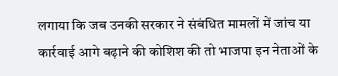लगाया कि जब उनकी सरकार ने संबंधित मामलों में जांच या कार्रवाई आगे बढ़ाने की कोशिश की तो भाजपा इन नेताओं के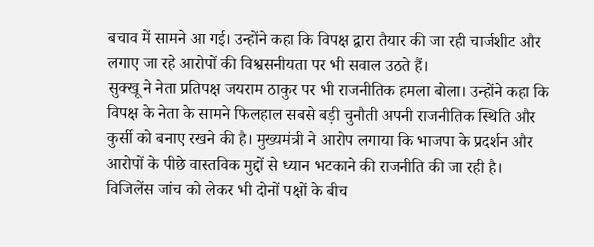बचाव में सामने आ गई। उन्होंने कहा कि विपक्ष द्वारा तैयार की जा रही चार्जशीट और लगाए जा रहे आरोपों की विश्वसनीयता पर भी सवाल उठते हैं।
सुक्खू ने नेता प्रतिपक्ष जयराम ठाकुर पर भी राजनीतिक हमला बोला। उन्होंने कहा कि विपक्ष के नेता के सामने फिलहाल सबसे बड़ी चुनौती अपनी राजनीतिक स्थिति और कुर्सी को बनाए रखने की है। मुख्यमंत्री ने आरोप लगाया कि भाजपा के प्रदर्शन और आरोपों के पीछे वास्तविक मुद्दों से ध्यान भटकाने की राजनीति की जा रही है।
विजिलेंस जांच को लेकर भी दोनों पक्षों के बीच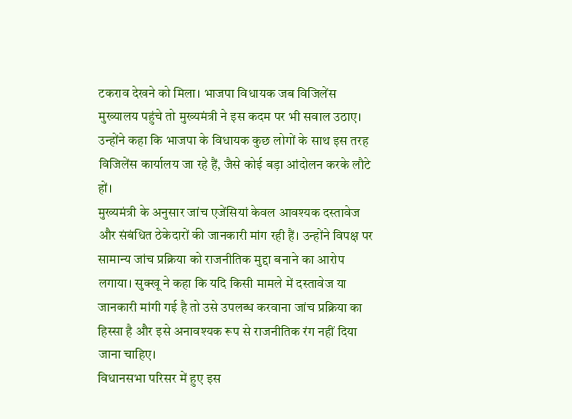टकराव देखने को मिला। भाजपा विधायक जब विजिलेंस मुख्यालय पहुंचे तो मुख्यमंत्री ने इस कदम पर भी सवाल उठाए। उन्होंने कहा कि भाजपा के विधायक कुछ लोगों के साथ इस तरह विजिलेंस कार्यालय जा रहे हैं, जैसे कोई बड़ा आंदोलन करके लौटे हों।
मुख्यमंत्री के अनुसार जांच एजेंसियां केवल आवश्यक दस्तावेज और संबंधित ठेकेदारों की जानकारी मांग रही हैं। उन्होंने विपक्ष पर सामान्य जांच प्रक्रिया को राजनीतिक मुद्दा बनाने का आरोप लगाया। सुक्खू ने कहा कि यदि किसी मामले में दस्तावेज या जानकारी मांगी गई है तो उसे उपलब्ध करवाना जांच प्रक्रिया का हिस्सा है और इसे अनावश्यक रूप से राजनीतिक रंग नहीं दिया जाना चाहिए।
विधानसभा परिसर में हुए इस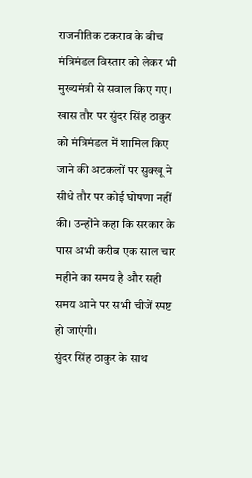राजनीतिक टकराव के बीच मंत्रिमंडल विस्तार को लेकर भी मुख्यमंत्री से सवाल किए गए। खास तौर पर सुंदर सिंह ठाकुर को मंत्रिमंडल में शामिल किए जाने की अटकलों पर सुक्खू ने सीधे तौर पर कोई घोषणा नहीं की। उन्होंने कहा कि सरकार के पास अभी करीब एक साल चार महीने का समय है और सही समय आने पर सभी चीजें स्पष्ट हो जाएंगी।
सुंदर सिंह ठाकुर के साथ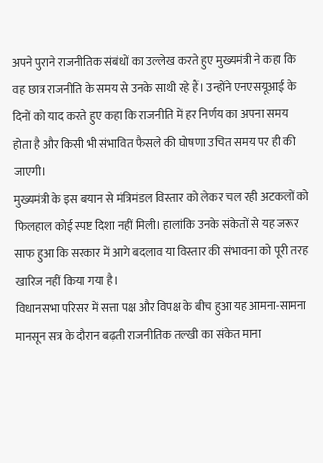अपने पुराने राजनीतिक संबंधों का उल्लेख करते हुए मुख्यमंत्री ने कहा कि वह छात्र राजनीति के समय से उनके साथी रहे हैं। उन्होंने एनएसयूआई के दिनों को याद करते हुए कहा कि राजनीति में हर निर्णय का अपना समय होता है और किसी भी संभावित फैसले की घोषणा उचित समय पर ही की जाएगी।
मुख्यमंत्री के इस बयान से मंत्रिमंडल विस्तार को लेकर चल रही अटकलों को फिलहाल कोई स्पष्ट दिशा नहीं मिली। हालांकि उनके संकेतों से यह जरूर साफ हुआ कि सरकार में आगे बदलाव या विस्तार की संभावना को पूरी तरह खारिज नहीं किया गया है।
विधानसभा परिसर में सत्ता पक्ष और विपक्ष के बीच हुआ यह आमना-सामना मानसून सत्र के दौरान बढ़ती राजनीतिक तल्खी का संकेत माना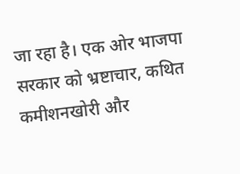जा रहा है। एक ओर भाजपा सरकार को भ्रष्टाचार, कथित कमीशनखोरी और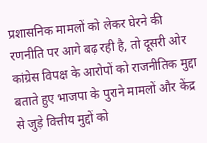प्रशासनिक मामलों को लेकर घेरने की रणनीति पर आगे बढ़ रही है, तो दूसरी ओर कांग्रेस विपक्ष के आरोपों को राजनीतिक मुद्दा बताते हुए भाजपा के पुराने मामलों और केंद्र से जुड़े वित्तीय मुद्दों को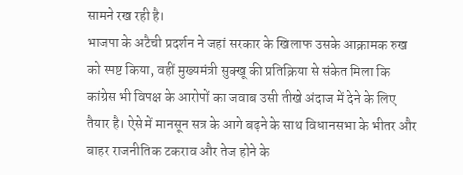सामने रख रही है।
भाजपा के अटैची प्रदर्शन ने जहां सरकार के खिलाफ उसके आक्रामक रुख को स्पष्ट किया, वहीं मुख्यमंत्री सुक्खू की प्रतिक्रिया से संकेत मिला कि कांग्रेस भी विपक्ष के आरोपों का जवाब उसी तीखे अंदाज में देने के लिए तैयार है। ऐसे में मानसून सत्र के आगे बढ़ने के साथ विधानसभा के भीतर और बाहर राजनीतिक टकराव और तेज होने के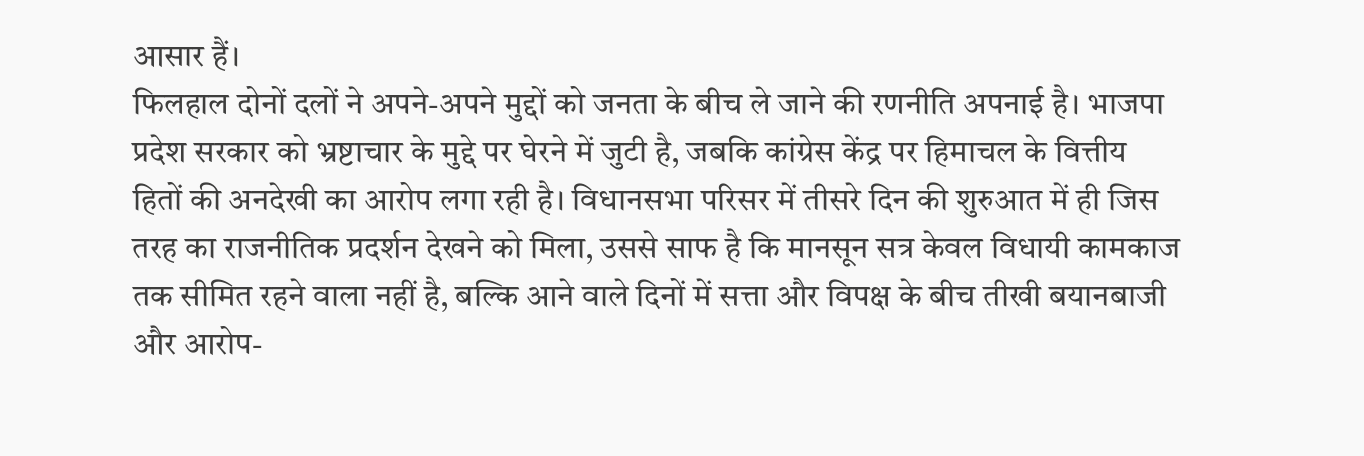आसार हैं।
फिलहाल दोनों दलों ने अपने-अपने मुद्दों को जनता के बीच ले जाने की रणनीति अपनाई है। भाजपा प्रदेश सरकार को भ्रष्टाचार के मुद्दे पर घेरने में जुटी है, जबकि कांग्रेस केंद्र पर हिमाचल के वित्तीय हितों की अनदेखी का आरोप लगा रही है। विधानसभा परिसर में तीसरे दिन की शुरुआत में ही जिस तरह का राजनीतिक प्रदर्शन देखने को मिला, उससे साफ है कि मानसून सत्र केवल विधायी कामकाज तक सीमित रहने वाला नहीं है, बल्कि आने वाले दिनों में सत्ता और विपक्ष के बीच तीखी बयानबाजी और आरोप-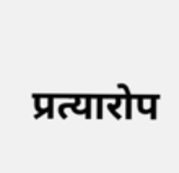प्रत्यारोप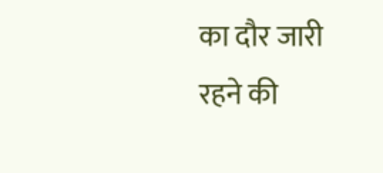का दौर जारी रहने की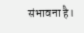संभावना है।